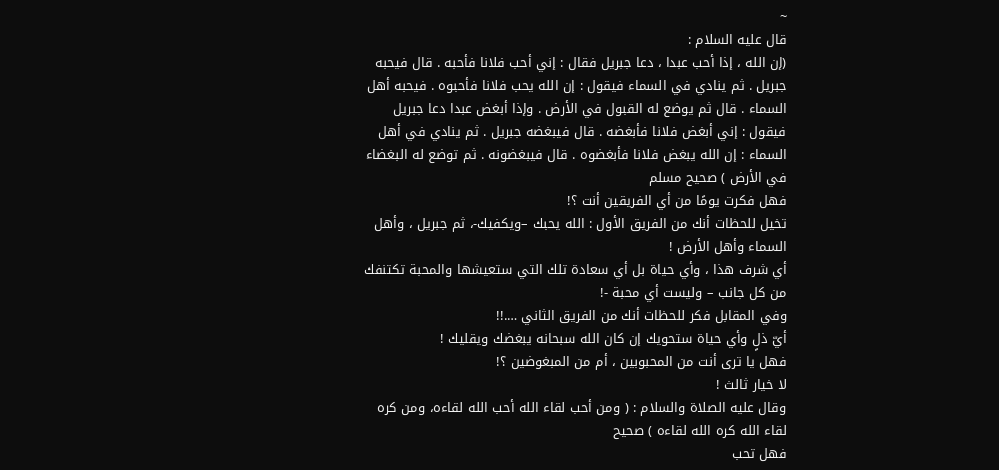~
قال عليه السلام :
(إن الله ، إذا أحب عبدا ، دعا جبريل فقال : إني أحب فلانا فأحبه . قال فيحبه جبريل . ثم ينادي في السماء فيقول : إن الله يحب فلانا فأحبوه . فيحبه أهل السماء . قال ثم يوضع له القبول في الأرض . وإذا أبغض عبدا دعا جبريل فيقول : إني أبغض فلانا فأبغضه . قال فيبغضه جبريل . ثم ينادي في أهل السماء : إن الله يبغض فلانا فأبغضوه . قال فيبغضونه . ثم توضع له البغضاء في الأرض ) صحيح مسلم
فهل فكرت يومًا من أي الفريقين أنت ؟!
تخيل للحظات أنك من الفريق الأول : الله يحبك –ويكفيك-، ثم جبريل ، وأهل السماء وأهل الأرض !
أي شرف هذا ، وأي حياة بل أي سعادة تلك التي ستعيشها والمحبة تكتنفك من كل جانب – وليست أي محبة -!
وفي المقابل فكر للحظات أنك من الفريق الثاني ….!!
أيّ ذلٍ وأي حياة ستحويك إن كان الله سبحانه يبغضك ويقليك !
فهل يا ترى أنت من المحبوبين ، أم من المبغوضين ؟!
لا خيار ثالث !
وقال عليه الصلاة والسلام : ( ومن أحب لقاء الله أحب الله لقاءه، ومن كره لقاء الله كره الله لقاءه ) صحيح
فهل تحب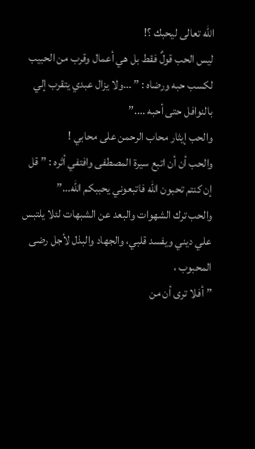الله تعالى ليحبك ؟!
ليس الحب قولٌ فقط بل هي أعمال وقرب من الحبيب لكسب حبه ورضاه : ” …ولا يزال عبدي يتقرب إلي بالنوافل حتى أحبه ….”
والحب إيثار محاب الرحمن على محابي !
والحب أن أن اتبع سيرة المصطفى وافتفي أثره : ” قل إن كنتم تحبون الله فاتبعوني يحببكم الله…”
والحب ترك الشهوات والبعد عن الشبهات لئلا يلتبس علي ديني ويفسد قلبي، والجهاد والبذل لأجل رضى المحبوب ،
” أفلا ترى أن من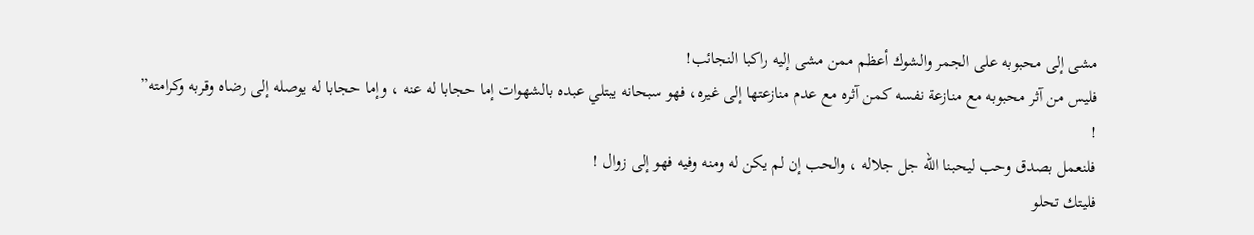مشى إلى محبوبه على الجمر والشوك أعظم ممن مشى إليه راكبا النجائب!
فليس من آثر محبوبه مع منازعة نفسه كمن آثره مع عدم منازعتها إلى غيره، فهو سبحانه يبتلي عبده بالشهوات إما حجابا له عنه ، وإما حجابا له يوصله إلى رضاه وقربه وكرامته” !
فلنعمل بصدق وحب ليحبنا الله جل جلاله ، والحب إن لم يكن له ومنه وفيه فهو إلى زوال !
فليتك تحلو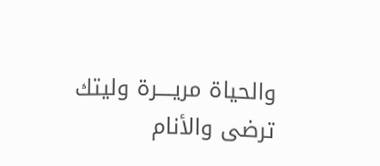والحياة مريــــرة وليتك ترضى والأنام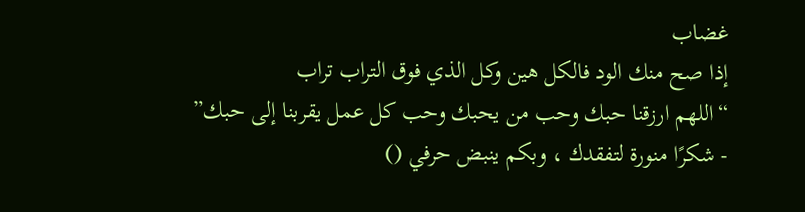غضاب
إذا صح منك الود فالكل هين وكل الذي فوق التراب تراب
“اللهم ارزقنا حبك وحب من يحبك وحب كل عمل يقربنا إلى حبك”
- شكرًا منورة لتفقدك ، وبكم ينبض حرفي ()